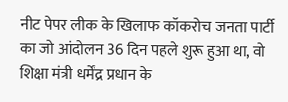नीट पेपर लीक के खिलाफ कॉकरोच जनता पार्टी का जो आंदोलन 36 दिन पहले शुरू हुआ था, वो शिक्षा मंत्री धर्मेंद्र प्रधान के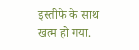इस्तीफे के साथ खत्म हो गया.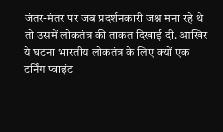जंतर-मंतर पर जब प्रदर्शनकारी जश्न मना रहे थे तो उसमें लोकतंत्र की ताकत दिखाई दी. आखिर ये घटना भारतीय लोकतंत्र के लिए क्यों एक टर्निंग प्वाइंट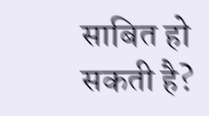साबित हो सकती है?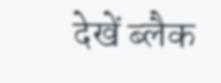देखें ब्लैक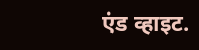एंड व्हाइट.